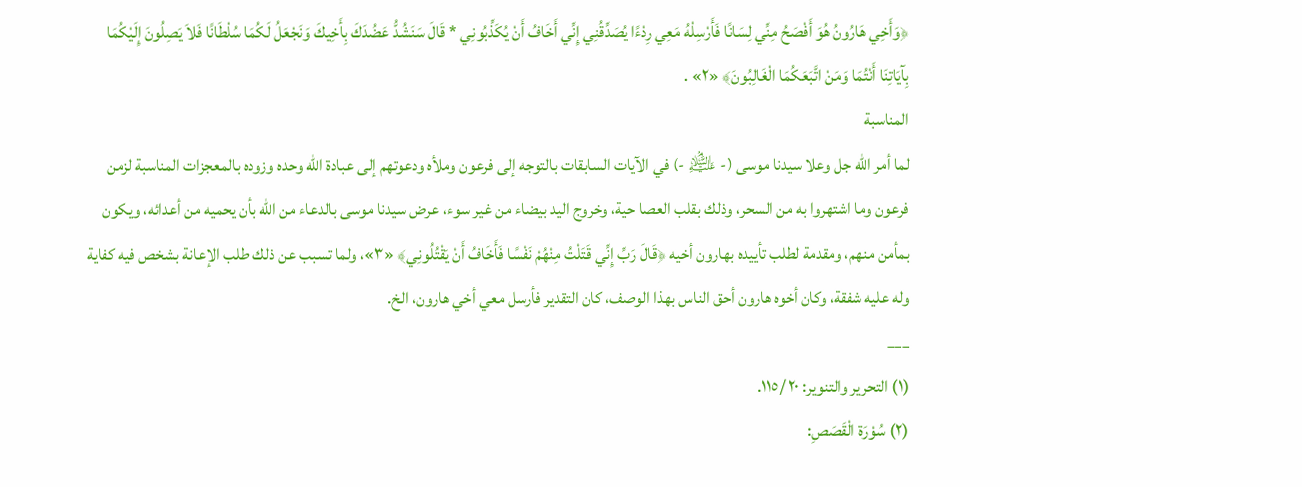﴿وَأَخِي هَارُونُ هُوَ أَفْصَحُ مِنِّي لِسَانًا فَأَرْسِلْهُ مَعِي رِدْءًا يُصَدِّقُنِي إِنِّي أَخَافُ أَنْ يُكَذِّبُونِي * قَالَ سَنَشُدُّ عَضُدَكَ بِأَخِيكَ وَنَجْعَلُ لَكُمَا سُلْطَانًا فَلاَ يَصِلُونَ إِلَيْكُمَا بِآيَاتِنَا أَنْتُمَا وَمَنْ اتَّبَعَكُمَا الْغَالِبُونَ﴾ «٢» .
المناسبة
لما أمر الله جل وعلا سيدنا موسى (- ﵇ -) في الآيات السابقات بالتوجه إلى فرعون وملأه ودعوتهم إلى عبادة الله وحده وزوده بالمعجزات المناسبة لزمن فرعون وما اشتهروا به من السحر، وذلك بقلب العصا حية، وخروج اليد بيضاء من غير سوء، عرض سيدنا موسى بالدعاء من الله بأن يحميه من أعدائه، ويكون بمأمن منهم، ومقدمة لطلب تأييده بهارون أخيه ﴿قَالَ رَبِّ إِنِّي قَتَلْتُ مِنْهُمْ نَفْسًا فَأَخَافُ أَنْ يَقْتُلُونِي﴾ «٣»، ولما تسبب عن ذلك طلب الإعانة بشخص فيه كفاية وله عليه شفقة، وكان أخوه هارون أحق الناس بهذا الوصف، كان التقدير فأرسل معي أخي هارون، الخ.
___
(١) التحرير والتنوير: ٢٠ /١١٥.
(٢) سُوْرَة الْقَصَصِ: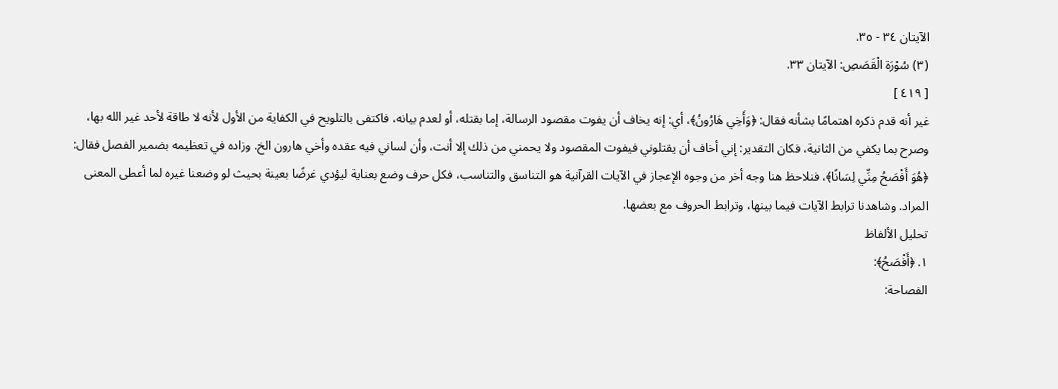الآيتان ٣٤ - ٣٥.
(٣) سُوْرَة الْقَصَصِ: الآيتان ٣٣.
[ ٤١٩ ]
غير أنه قدم ذكره اهتمامًا بشأنه فقال: ﴿وَأَخِي هَارُونُ﴾، أي: إنه يخاف أن يفوت مقصود الرسالة، إما بقتله، أو لعدم بيانه، فاكتفى بالتلويح في الكفاية من الأول لأنه لا طاقة لأحد غير الله بها، وصرح بما يكفي من الثانية، فكان التقدير: إني أخاف أن يقتلوني فيفوت المقصود ولا يحمني من ذلك إلا أنت، وأن لساني فيه عقده وأخي هارون الخ. وزاده في تعظيمه بضمير الفصل فقال: ﴿هُوَ أَفْصَحُ مِنِّي لِسَانًا﴾، فنلاحظ هنا وجه أخر من وجوه الإعجاز في الآيات القرآنية هو التناسق والتناسب، فكل حرف وضع بعناية ليؤدي غرضًا بعينة بحيث لو وضعنا غيره لما أعطى المعنى المراد. وشاهدنا ترابط الآيات فيما بينها، وترابط الحروف مع بعضها.
تحليل الألفاظ
١. ﴿أَفْصَحُ﴾:
الفصاحة: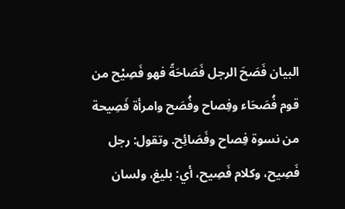البيان فَصَحَ الرجل فَصَاحَةً فهو فَصِيْح من قوم فُصَحَاء وفِصاح وفُصَح وامرأة فَصِيحة من نسوة فِصاح وفَصَائِح. وتقول: رجل فَصِيح، وكلام فَصِيح، أي: بليغ، ولسان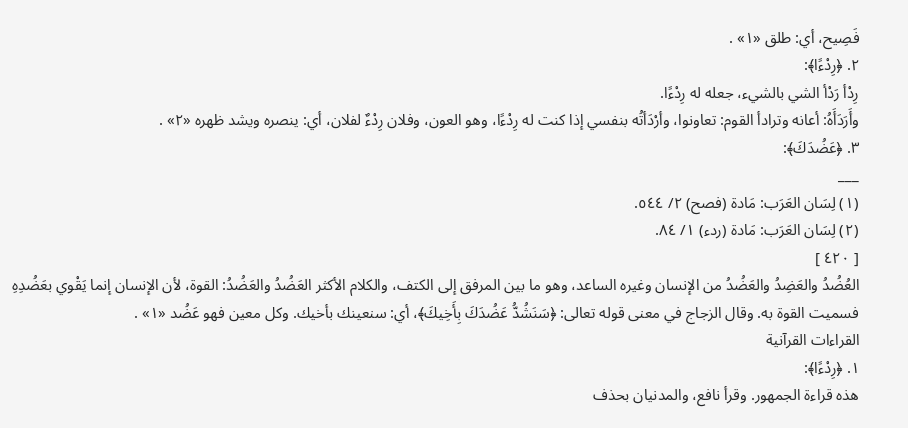فَصِيح، أي: طلق «١» .
٢. ﴿رِدْءًا﴾:
رِدْأ رَدْأ الشي بالشيء، جعله له رِدْءًا.
وأَرَدَأَهُ: أعانه وترادأ القوم: تعاونوا، وأرْدَأتُه بنفسي إذا كنت له رِدْءًا، وهو العون، وفلان رِدْءٌ لفلان، أي: ينصره ويشد ظهره «٢» .
٣. ﴿عَضُدَكَ﴾:
___
(١) لِسَان العَرَب: مَادة (فصح) ٢/ ٥٤٤.
(٢) لِسَان العَرَب: مَادة (ردء) ١/ ٨٤.
[ ٤٢٠ ]
العُضُدُ والعَضِدُ والعَضُدُ من الإنسان وغيره الساعد، وهو ما بين المرفق إلى الكتف، والكلام الأكثر العَضُدُ والعَضُدُ: القوة، لأن الإنسان إنما يَقْوي بعَضُدِهِ فسميت القوة به. وقال الزجاج في معنى قوله تعالى: ﴿سَنَشُدُّ عَضُدَكَ بِأَخِيكَ﴾، أي: سنعينك بأخيك. وكل معين فهو عَضُد «١» .
القراءات القرآنية
١. ﴿رِدْءًا﴾:
هذه قراءة الجمهور. وقرأ نافع، والمدنيان بحذف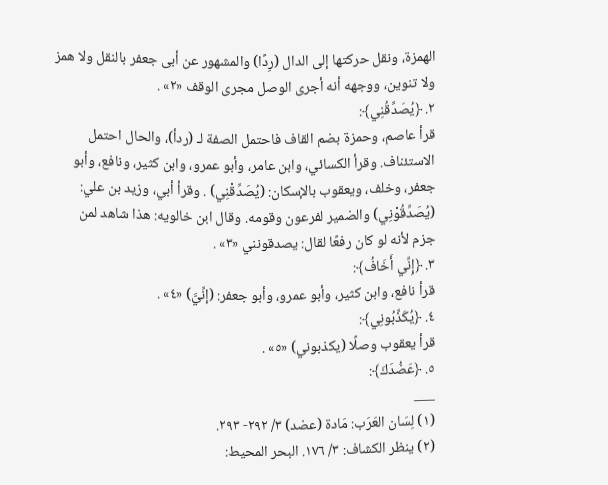الهمزة، ونقل حركتها إلى الدال (رِدًا) والمشهور عن أبى جعفر بالنقل ولا همز ولا تنوين، ووجهه أنه أجرى الوصل مجرى الوقف «٢» .
٢. ﴿يُصَدِّقُنِي﴾:
قرأ عاصم، وحمزة بضم القاف فاحتمل الصفة لـ (ردأ)، والحال احتمل الاستئناف. وقرأ الكسائي، وابن عامر، وأبو عمرو، وابن كثير، ونافع، وأبو جعفر، وخلف، ويعقوب بالإسكان: (يُصَدِّقْنِي) . وقرأ أبي، وزيد بن علي:
(يُصَدِّقُوْنِي) والضمير لفرعون وقومه. وقال ابن خالويه: هذا شاهد لمن جزم لأنه لو كان رفعًا لقال: يصدقونني «٣» .
٣. ﴿إِنِّي أَخَافُ﴾:
قرأ نافع، وابن كثير، وأبو عمرو، وأبو جعفر: (إنِّيَّ) «٤» .
٤. ﴿يُكَذِّبُونِي﴾:
قرأ يعقوب وصلًا (يكذبوني) «٥» .
٥. ﴿عَضُدَكَ﴾:
___
(١) لِسَان العَرَب: مَادة (عضد) ٣/ ٢٩٢- ٢٩٣.
(٢) ينظر الكشاف: ٣/ ١٧٦. البحر المحيط: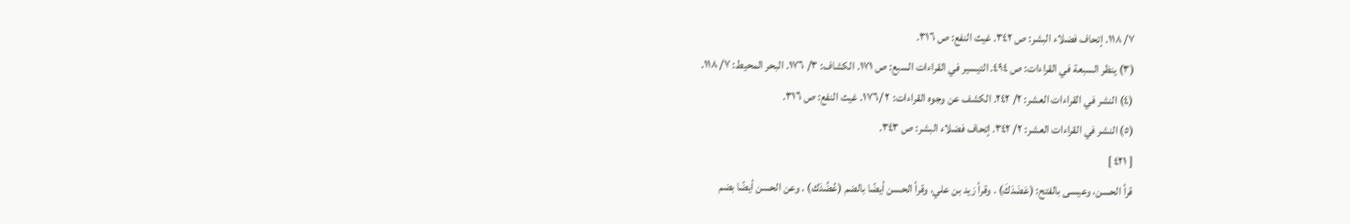٧/ ١١٨. إتحاف فضلاء البشر: ص ٣٤٢. غيث النفع: ص ٣١٦.
(٣) ينظر السبعة في القراءات: ص ٤٩٤. التيسير في القراءات السبع: ص ١٧١. الكشاف: ٣/ ١٧٦. البحر المحيط: ٧/ ١١٨.
(٤) النشر في القراءات العشر: ٢/ ٢٤٢. الكشف عن وجوه القراءات: ٢ /١٧٦. غيث النفع: ص ٣١٦.
(٥) النشر في القراءات العشر: ٢/ ٣٤٢. إتحاف فضلاء البشر: ص ٣٤٣.
[ ٤٢١ ]
قرأ الحسن، وعيسى بالفتح: (عَضَدَكَ) . وقرأ زيد بن علي، وقرأ الحسن أيضًا بالضم (عُضُدَك) . وعن الحسن أيضًا بضم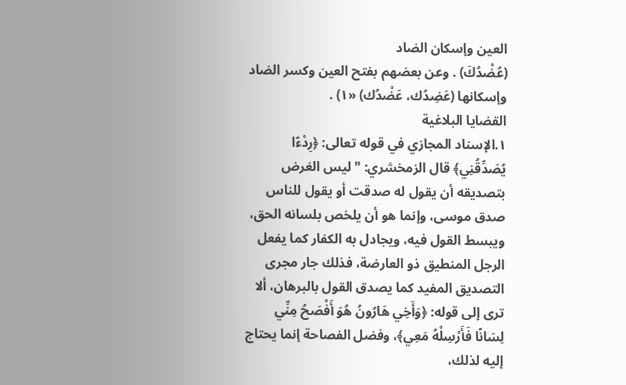العين وإسكان الضاد
(عُضْدُكَ) . وعن بعضهم بفتح العين وكسر الضاد وإسكانها (عَضِدُك، عَضْدُك) «١) .
القضايا البلاغية
١.الإسناد المجازي في قوله تعالى: ﴿رِدْءًا يُصَدِّقُنِي﴾ قال الزمخشري: " ليس الغرض بتصديقه أن يقول له صدقت أو يقول للناس صدق موسى، وإنما هو أن يلخص بلسانه الحق، ويبسط القول فيه، ويجادل به الكفار كما يفعل الرجل المنطيق ذو العارضة، فذلك جار مجرى التصديق المفيد كما يصدق القول بالبرهان، ألا ترى إلى قوله: ﴿وَأَخِي هَارُونُ هُوَ أَفْصَحُ مِنِّي لِسَانًا فَأَرْسِلْهُ مَعِي﴾، وفضل الفصاحة إنما يحتاج إليه لذلك،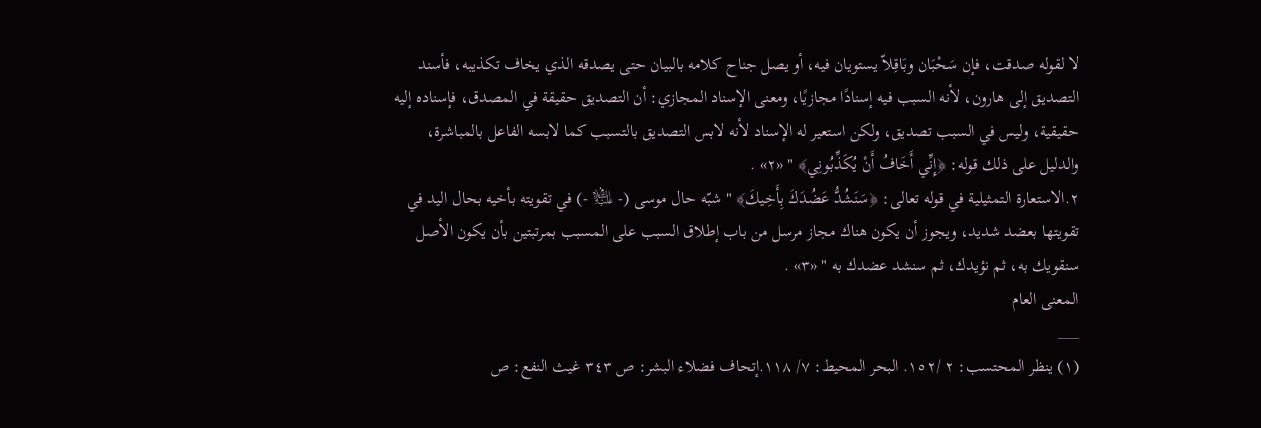لا لقوله صدقت، فإن سَحْبَان وبَاقِلاّ يستويان فيه، أو يصل جناح كلامه بالبيان حتى يصدقه الذي يخاف تكذيبه، فأسند التصديق إلى هارون، لأنه السبب فيه إسنادًا مجازيًا، ومعنى الإسناد المجازي: أن التصديق حقيقة في المصدق، فإسناده إليه حقيقية، وليس في السبب تصديق، ولكن استعير له الإسناد لأنه لابس التصديق بالتسبب كما لابسه الفاعل بالمباشرة، والدليل على ذلك قوله: ﴿إِنِّي أَخَافُ أَنْ يُكَذِّبُونِي﴾ " «٢» .
٢.الاستعارة التمثيلية في قوله تعالى: ﴿سَنَشُدُّ عَضُدَكَ بِأَخِيكَ﴾ " شبّه حال موسى (- ﵇ -) في تقويته بأخيه بحال اليد في تقويتها بعضد شديد، ويجوز أن يكون هناك مجاز مرسل من باب إطلاق السبب على المسبب بمرتبتين بأن يكون الأصل سنقويك به، ثم نؤيدك، ثم سنشد عضدك به " «٣» .
المعنى العام
___
(١) ينظر المحتسب: ٢ /١٥٢. البحر المحيط: ٧/ ١١٨.إتحاف فضلاء البشر: ص ٣٤٣ غيث النفع: ص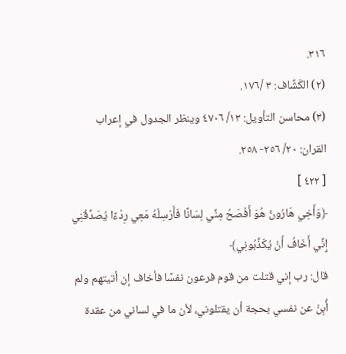٣١٦.
(٢) الكَشَّاف: ٣ /١٧٦.
(٣) محاسن التأويل: ١٣/ ٤٧٠٦ وينظر الجدول في إعراب القران: ٢٠/ ٢٥٦- ٢٥٨.
[ ٤٢٢ ]
﴿وَأَخِي هَارُونُ هُوَ أَفْصَحُ مِنِّي لِسَانًا فَأَرْسِلْهُ مَعِي رِدْءًا يُصَدِّقُنِي إِنِّي أَخَافُ أَنْ يُكَذِّبُونِي﴾
قال: رب إني قتلت من قوم فرعون نفسًا فأخاف إن أتيتهم ولم أُبِنْ عن نفسي بحجة أن يقتلوني، لأن ما في لساني من عقدة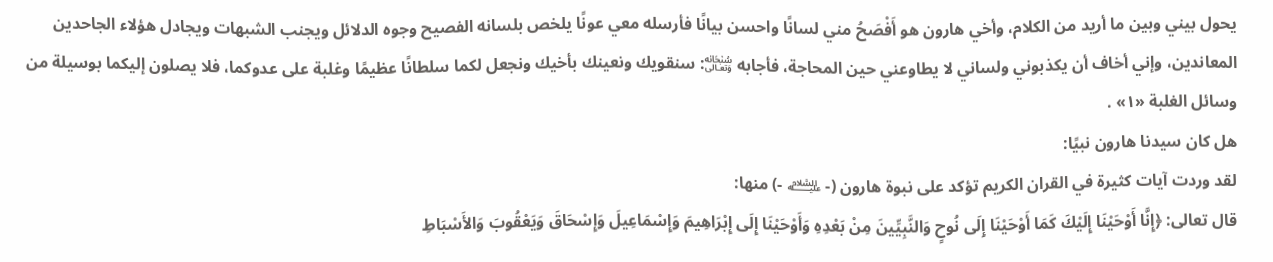يحول بيني وبين ما أريد من الكلام، وأخي هارون هو أَفْصَحُ مني لسانًا واحسن بيانًا فأرسله معي عونًا يلخص بلسانه الفصيح وجوه الدلائل ويجنب الشبهات ويجادل هؤلاء الجاحدين المعاندين، وإني أخاف أن يكذبوني ولساني لا يطاوعني حين المحاجة، فأجابه ﷾: سنقويك ونعينك بأخيك ونجعل لكما سلطانًا عظيمًا وغلبة على عدوكما، فلا يصلون إليكما بوسيلة من وسائل الغلبة «١» .
هل كان سيدنا هارون نبيًا:
لقد وردت آيات كثيرة في القران الكريم تؤكد على نبوة هارون (- ﵇ -) منها:
قال تعالى: ﴿إِنَّا أَوْحَيْنَا إِلَيْكَ كَمَا أَوْحَيْنَا إِلَى نُوحٍ وَالنَّبِيِّينَ مِنْ بَعْدِهِ وَأَوْحَيْنَا إِلَى إِبْرَاهِيمَ وَإِسْمَاعِيلَ وَإِسْحَاقَ وَيَعْقُوبَ وَالأَسْبَاطِ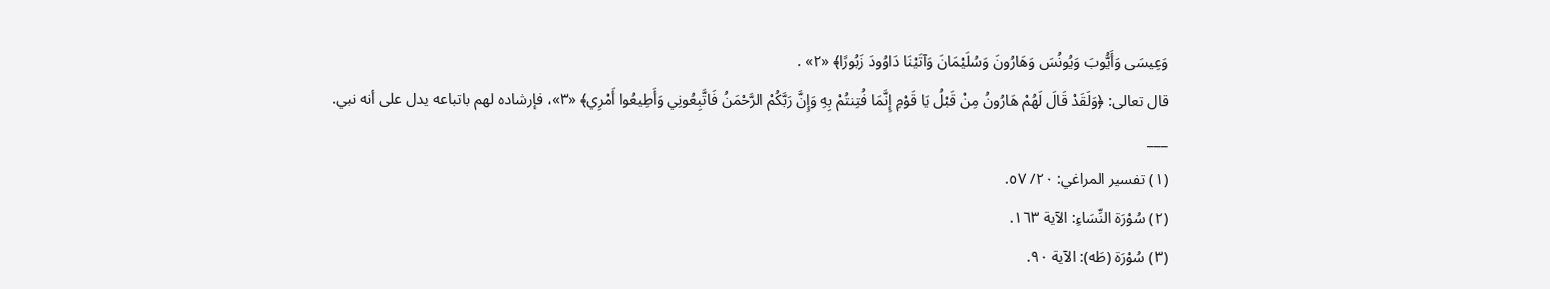وَعِيسَى وَأَيُّوبَ وَيُونُسَ وَهَارُونَ وَسُلَيْمَانَ وَآتَيْنَا دَاوُودَ زَبُورًا﴾ «٢» .
قال تعالى: ﴿وَلَقَدْ قَالَ لَهُمْ هَارُونُ مِنْ قَبْلُ يَا قَوْمِ إِنَّمَا فُتِنتُمْ بِهِ وَإِنَّ رَبَّكُمْ الرَّحْمَنُ فَاتَّبِعُونِي وَأَطِيعُوا أَمْرِي﴾ «٣»، فإرشاده لهم باتباعه يدل على أنه نبي.
___
(١) تفسير المراغي: ٢٠/ ٥٧.
(٢) سُوْرَة النِّسَاءِ: الآية ١٦٣.
(٣) سُوْرَة (طَه): الآية ٩٠.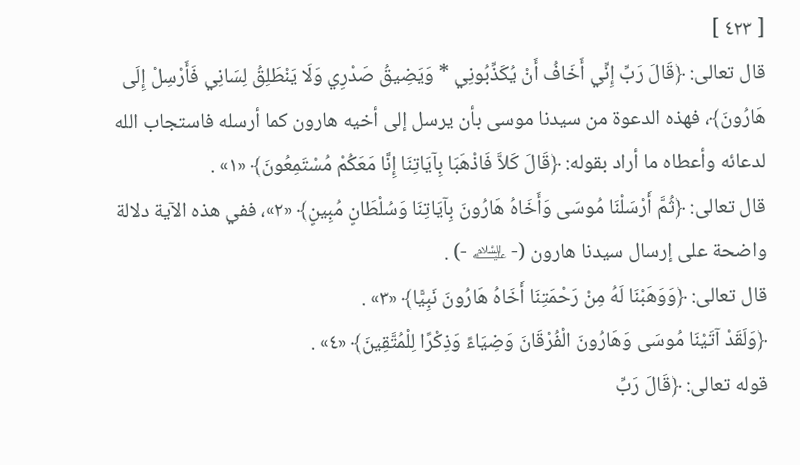[ ٤٢٣ ]
قال تعالى: ﴿قَالَ رَبِّ إِنِّي أَخَافُ أَنْ يُكَذِّبُونِي * وَيَضِيقُ صَدْرِي وَلَا يَنْطَلِقُ لِسَانِي فَأَرْسِلْ إِلَى هَارُونَ﴾، فهذه الدعوة من سيدنا موسى بأن يرسل إلى أخيه هارون كما أرسله فاستجاب الله لدعائه وأعطاه ما أراد بقوله: ﴿قَالَ كَلاَّ فَاذْهَبَا بِآيَاتِنَا إِنَّا مَعَكُمْ مُسْتَمِعُونَ﴾ «١» .
قال تعالى: ﴿ثُمَّ أَرْسَلْنَا مُوسَى وَأَخَاهُ هَارُونَ بِآيَاتِنَا وَسُلْطَانٍ مُبِينٍ﴾ «٢»، ففي هذه الآية دلالة واضحة على إرسال سيدنا هارون (- ﵇ -) .
قال تعالى: ﴿وَوَهَبْنَا لَهُ مِنْ رَحْمَتِنَا أَخَاهُ هَارُونَ نَبِيًّا﴾ «٣» .
﴿وَلَقَدْ آتَيْنَا مُوسَى وَهَارُونَ الْفُرْقَانَ وَضِيَاءً وَذِكْرًا لِلْمُتَّقِينَ﴾ «٤» .
قوله تعالى: ﴿قَالَ رَبِّ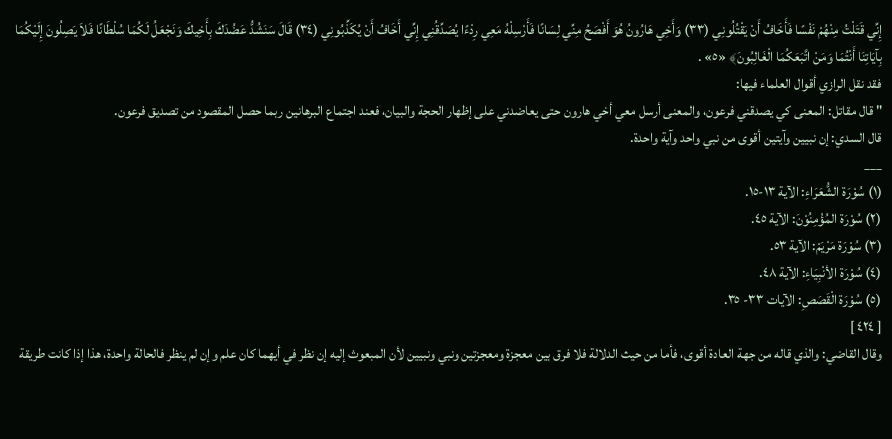إِنِّي قَتَلْتُ مِنْهُمْ نَفْسًا فَأَخَافُ أَنْ يَقْتُلُونِي (٣٣) وَأَخِي هَارُونُ هُوَ أَفْصَحُ مِنِّي لِسَانًا فَأَرْسِلْهُ مَعِي رِدْءًا يُصَدِّقُنِي إِنِّي أَخَافُ أَنْ يُكَذِّبُونِي (٣٤) قَالَ سَنَشُدُّ عَضُدَكَ بِأَخِيكَ وَنَجْعَلُ لَكُمَا سُلْطَانًا فَلاَ يَصِلُونَ إِلَيْكُمَا بِآيَاتِنَا أَنْتُمَا وَمَنْ اتَّبَعَكُمَا الْغَالِبُونَ﴾ «٥» .
فقد نقل الرازي أقوال العلماء فيها:
" قال مقاتل: المعنى كي يصدقني فرعون، والمعنى أرسل معي أخي هارون حتى يعاضدني على إظهار الحجة والبيان، فعند اجتماع البرهانين ربما حصل المقصود من تصديق فرعون.
قال السدي: إن نبيين وآيتين أقوى من نبي واحد وآية واحدة.
___
(١) سُوْرَة الشُّعَرَاءِ: الآية ١٣-١٥.
(٢) سُوْرَة المُؤْمِنُوْنَ: الآية ٤٥.
(٣) سُوْرَة مَرْيَمْ: الآية ٥٣.
(٤) سُوْرَة الأنْبِيَاءِ: الآية ٤٨.
(٥) سُوْرَة الْقَصَصِ: الآيات ٣٣- ٣٥.
[ ٤٢٤ ]
وقال القاضي: والذي قاله من جهة العادة أقوى، فأما من حيث الدلالة فلا فرق بين معجزة ومعجزتين ونبي ونبيين لأن المبعوث إليه إن نظر في أيهما كان علم وإن لم ينظر فالحالة واحدة، هذا إذا كانت طريقة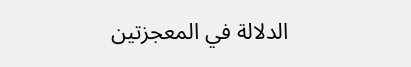الدلالة في المعجزتين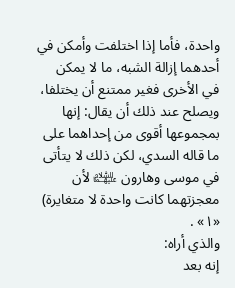واحدة، فأما إذا اختلفت وأمكن في أحدهما إزالة الشبه، ما لا يمكن في الأخرى فغير ممتنع أن يختلفا، ويصلح عند ذلك أن يقال: إنها بمجموعها أقوى من إحداهما على ما قاله السدي، لكن ذلك لا يتأتى في موسى وهارون ﵉ لأن معجزتهما كانت واحدة لا متغايرة) «١» .
والذي أراه:
إنه بعد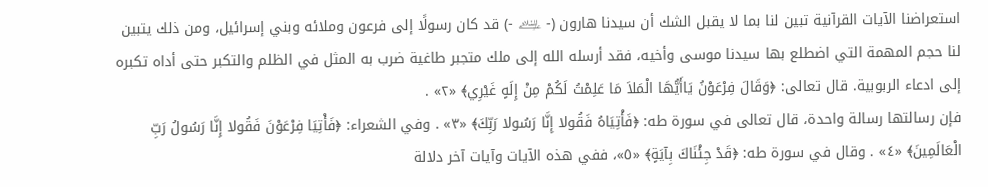استعراضنا الآيات القرآنية تبين لنا بما لا يقبل الشك أن سيدنا هارون (- ﵇ -) قد كان رسولًا إلى فرعون وملائه وبني إسرائيل، ومن ذلك يتبين لنا حجم المهمة التي اضطلع بها سيدنا موسى وأخيه، فقد أرسله الله إلى ملك متجبر طاغية ضرب به المثل في الظلم والتكبر حتى أداه تكبره إلى ادعاء الربوبية. قال تعالى: ﴿وَقَالَ فِرْعَوْنُ يَاأَيُّهَا الْمَلاَ مَا عَلِمْتُ لَكُمْ مِنْ إِلَهٍ غَيْرِي﴾ «٢» .
فإن رسالتها رسالة واحدة، قال تعالى في سورة طه: ﴿فَأْتِيَاهُ فَقُولا إِنَّا رَسُولا رَبِّكَ﴾ «٣» . وفي الشعراء: ﴿فَأْتِيَا فِرْعَوْنَ فَقُولا إِنَّا رَسُولُ رَبِّ الْعَالَمِينَ﴾ «٤» . وقال في سورة طه: ﴿قَدْ جِئْنَاكَ بِآيَةٍ﴾ «٥»، ففي هذه الآيات وآيات آخر دلالة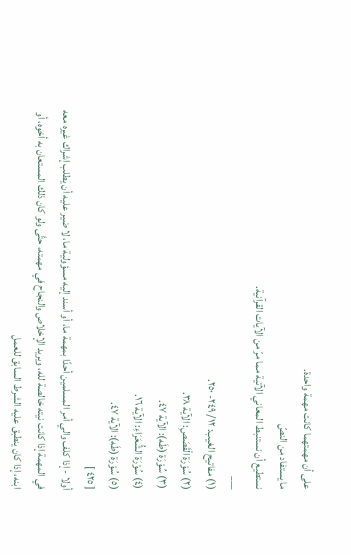على أن مهمتهما كانت مهمة واحدة.
ما يستفاد من النصّ
نستطيع أن نستنبط المعاني الآتية مما مرّ من الآيات القرآنية.
___
(١) مفاتيح الغيب: ١٢/ ٢٤٩- ٢٥٠.
(٢) سُوْرَة الْقَصَصِ: الآية ٣٨.
(٣) سُوْرَة (طَه): الآية ٤٧.
(٤) سُوْرَة الشُّعَرَاءِ: الآية ١٦.
(٥) سُوْرَة (طَه): الآية ٤٧.
[ ٤٢٥ ]
أولا - إذا كلف والي أمر المسلمين أحدًا بمهمة ما، أو أسند إليه مسؤولية ما، لا ضير عليه أن يطلب إشراك غيره معه في المهمة إذا كانت نيته خالصة لله، ويريد الإخلاص والنجاح في مهمته، حتَّى ولو كان ذلك المستعان به أخوه، أو ابنه، إذا كان ينطبق عليه الشرط السابق للعمل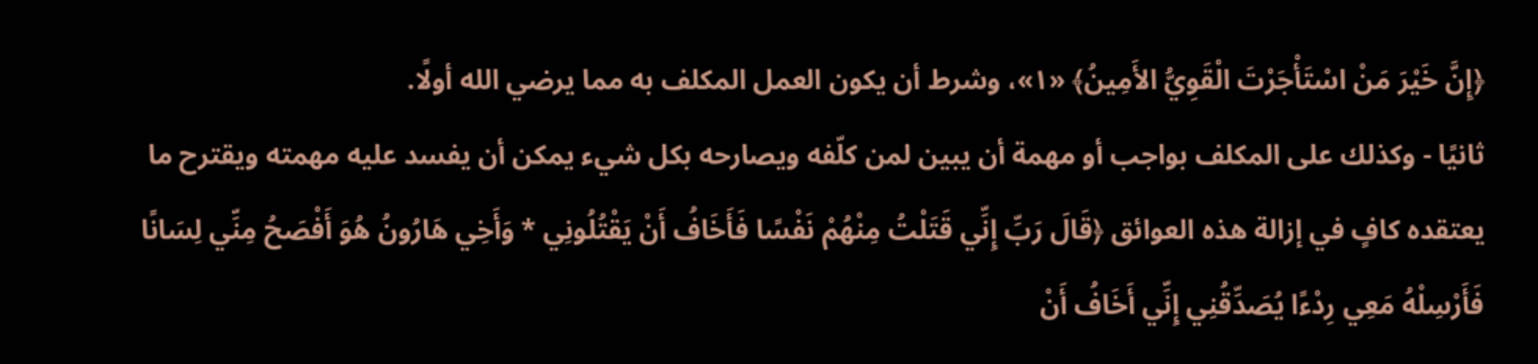﴿إِنَّ خَيْرَ مَنْ اسْتَأْجَرْتَ الْقَوِيُّ الأَمِينُ﴾ «١»، وشرط أن يكون العمل المكلف به مما يرضي الله أولًا.
ثانيًا - وكذلك على المكلف بواجب أو مهمة أن يبين لمن كلّفه ويصارحه بكل شيء يمكن أن يفسد عليه مهمته ويقترح ما يعتقده كافٍ في إزالة هذه العوائق ﴿قَالَ رَبِّ إِنِّي قَتَلْتُ مِنْهُمْ نَفْسًا فَأَخَافُ أَنْ يَقْتُلُونِي * وَأَخِي هَارُونُ هُوَ أَفْصَحُ مِنِّي لِسَانًا فَأَرْسِلْهُ مَعِي رِدْءًا يُصَدِّقُنِي إِنِّي أَخَافُ أَنْ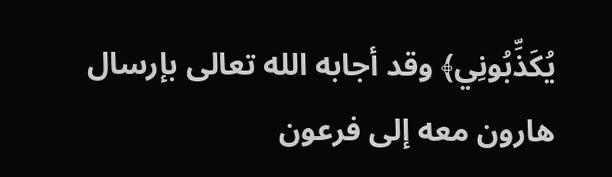يُكَذِّبُونِي﴾ وقد أجابه الله تعالى بإرسال هارون معه إلى فرعون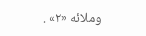وملائه «٢» .